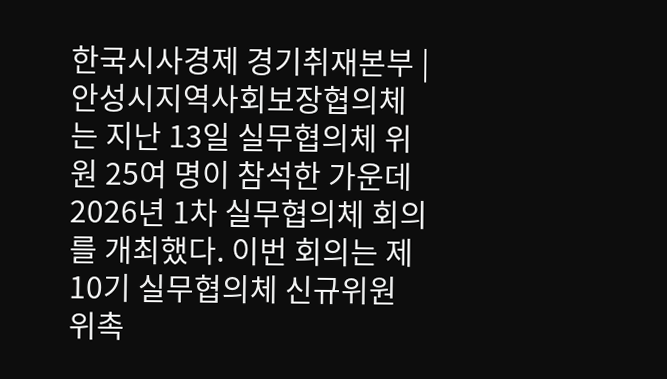한국시사경제 경기취재본부 | 안성시지역사회보장협의체는 지난 13일 실무협의체 위원 25여 명이 참석한 가운데 2026년 1차 실무협의체 회의를 개최했다. 이번 회의는 제10기 실무협의체 신규위원 위촉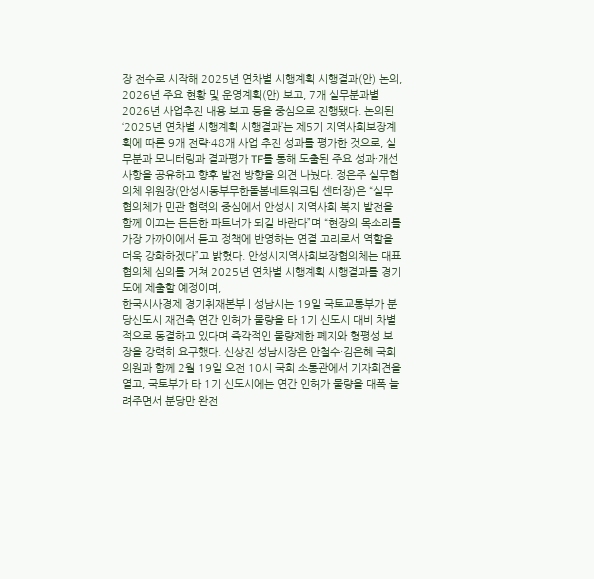장 전수로 시작해 2025년 연차별 시행계획 시행결과(안) 논의, 2026년 주요 현황 및 운영계획(안) 보고, 7개 실무분과별 2026년 사업추진 내용 보고 등을 중심으로 진행됐다. 논의된 ‘2025년 연차별 시행계획 시행결과’는 제5기 지역사회보장계획에 따른 9개 전략·48개 사업 추진 성과를 평가한 것으로, 실무분과 모니터링과 결과평가 TF를 통해 도출된 주요 성과·개선사항을 공유하고 향후 발전 방향을 의견 나눴다. 정은주 실무협의체 위원장(안성시동부무한돌봄네트워크팀 센터장)은 “실무협의체가 민관 협력의 중심에서 안성시 지역사회 복지 발전을 함께 이끄는 든든한 파트너가 되길 바란다”며 “현장의 목소리를 가장 가까이에서 듣고 정책에 반영하는 연결 고리로서 역할을 더욱 강화하겠다”고 밝혔다. 안성시지역사회보장협의체는 대표협의체 심의를 거쳐 2025년 연차별 시행계획 시행결과를 경기도에 제출할 예정이며,
한국시사경제 경기취재본부 | 성남시는 19일 국토교통부가 분당신도시 재건축 연간 인허가 물량을 타 1기 신도시 대비 차별적으로 동결하고 있다며 즉각적인 물량제한 폐지와 형평성 보장을 강력히 요구했다. 신상진 성남시장은 안철수·김은혜 국회의원과 함께 2월 19일 오전 10시 국회 소통관에서 기자회견을 열고, 국토부가 타 1기 신도시에는 연간 인허가 물량을 대폭 늘려주면서 분당만 완전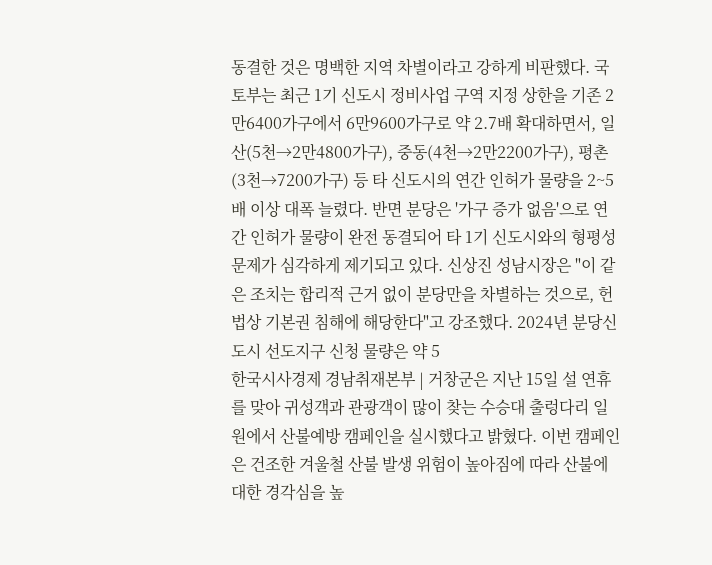동결한 것은 명백한 지역 차별이라고 강하게 비판했다. 국토부는 최근 1기 신도시 정비사업 구역 지정 상한을 기존 2만6400가구에서 6만9600가구로 약 2.7배 확대하면서, 일산(5천→2만4800가구), 중동(4천→2만2200가구), 평촌(3천→7200가구) 등 타 신도시의 연간 인허가 물량을 2~5배 이상 대폭 늘렸다. 반면 분당은 '가구 증가 없음'으로 연간 인허가 물량이 완전 동결되어 타 1기 신도시와의 형평성 문제가 심각하게 제기되고 있다. 신상진 성남시장은 "이 같은 조치는 합리적 근거 없이 분당만을 차별하는 것으로, 헌법상 기본권 침해에 해당한다"고 강조했다. 2024년 분당신도시 선도지구 신청 물량은 약 5
한국시사경제 경남취재본부 | 거창군은 지난 15일 설 연휴를 맞아 귀성객과 관광객이 많이 찾는 수승대 출렁다리 일원에서 산불예방 캠페인을 실시했다고 밝혔다. 이번 캠페인은 건조한 겨울철 산불 발생 위험이 높아짐에 따라 산불에 대한 경각심을 높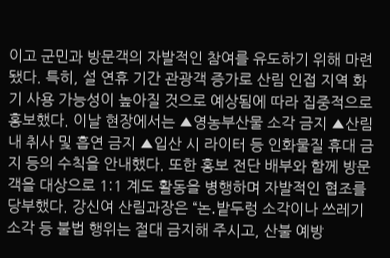이고 군민과 방문객의 자발적인 참여를 유도하기 위해 마련됐다. 특히, 설 연휴 기간 관광객 증가로 산림 인접 지역 화기 사용 가능성이 높아질 것으로 예상됨에 따라 집중적으로 홍보했다. 이날 현장에서는 ▲영농부산물 소각 금지 ▲산림 내 취사 및 흡연 금지 ▲입산 시 라이터 등 인화물질 휴대 금지 등의 수칙을 안내했다. 또한 홍보 전단 배부와 함께 방문객을 대상으로 1:1 계도 활동을 병행하며 자발적인 협조를 당부했다. 강신여 산림과장은 “논․밭두렁 소각이나 쓰레기 소각 등 불법 행위는 절대 금지해 주시고, 산불 예방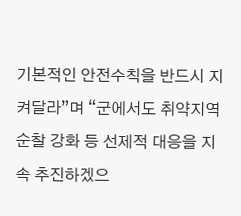기본적인 안전수칙을 반드시 지켜달라”며 “군에서도 취약지역 순찰 강화 등 선제적 대응을 지속 추진하겠으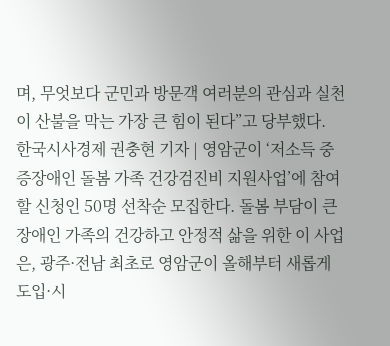며, 무엇보다 군민과 방문객 여러분의 관심과 실천이 산불을 막는 가장 큰 힘이 된다”고 당부했다.
한국시사경제 권충현 기자 | 영암군이 ‘저소득 중증장애인 돌봄 가족 건강검진비 지원사업’에 참여할 신청인 50명 선착순 모집한다. 돌봄 부담이 큰 장애인 가족의 건강하고 안정적 삶을 위한 이 사업은, 광주·전남 최초로 영암군이 올해부터 새롭게 도입·시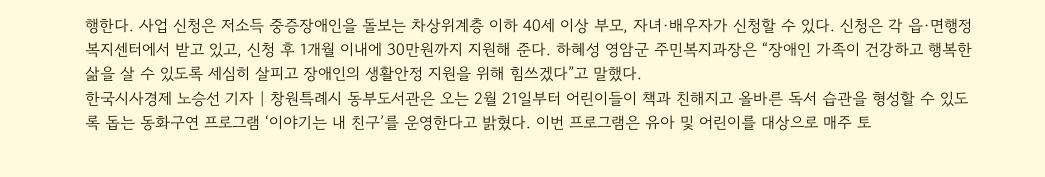행한다. 사업 신청은 저소득 중증장애인을 돌보는 차상위계층 이하 40세 이상 부모, 자녀·배우자가 신청할 수 있다. 신청은 각 읍·면행정복지센터에서 받고 있고, 신청 후 1개월 이내에 30만원까지 지원해 준다. 하혜성 영암군 주민복지과장은 “장애인 가족이 건강하고 행복한 삶을 살 수 있도록 세심히 살피고 장애인의 생활안정 지원을 위해 힘쓰겠다”고 말했다.
한국시사경제 노승선 기자 | 창원특례시 동부도서관은 오는 2월 21일부터 어린이들이 책과 친해지고 올바른 독서 습관을 형성할 수 있도록 돕는 동화구연 프로그램 ‘이야기는 내 친구’를 운영한다고 밝혔다. 이번 프로그램은 유아 및 어린이를 대상으로 매주 토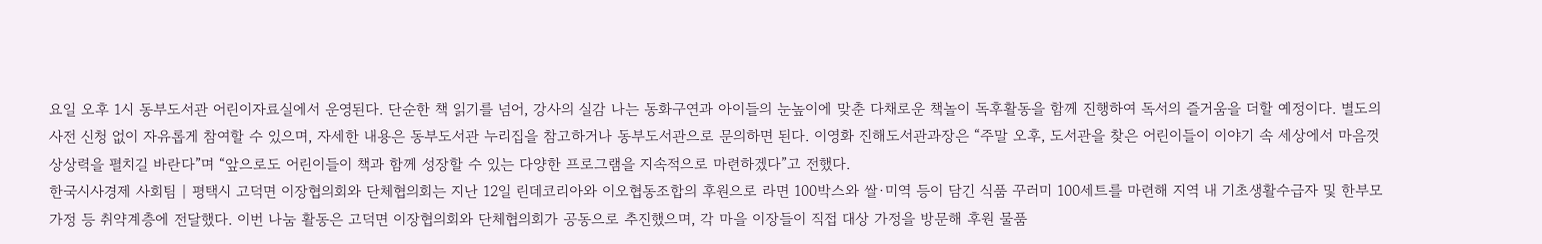요일 오후 1시 동부도서관 어린이자료실에서 운영된다. 단순한 책 읽기를 넘어, 강사의 실감 나는 동화구연과 아이들의 눈높이에 맞춘 다채로운 책놀이 독후활동을 함께 진행하여 독서의 즐거움을 더할 예정이다. 별도의 사전 신청 없이 자유롭게 참여할 수 있으며, 자세한 내용은 동부도서관 누리집을 참고하거나 동부도서관으로 문의하면 된다. 이영화 진해도서관과장은 “주말 오후, 도서관을 찾은 어린이들이 이야기 속 세상에서 마음껏 상상력을 펼치길 바란다”며 “앞으로도 어린이들이 책과 함께 성장할 수 있는 다양한 프로그램을 지속적으로 마련하겠다”고 전했다.
한국시사경제 사회팀 | 평택시 고덕면 이장협의회와 단체협의회는 지난 12일 린데코리아와 이오협동조합의 후원으로 라면 100박스와 쌀·미역 등이 담긴 식품 꾸러미 100세트를 마련해 지역 내 기초생활수급자 및 한부모 가정 등 취약계층에 전달했다. 이번 나눔 활동은 고덕면 이장협의회와 단체협의회가 공동으로 추진했으며, 각 마을 이장들이 직접 대상 가정을 방문해 후원 물품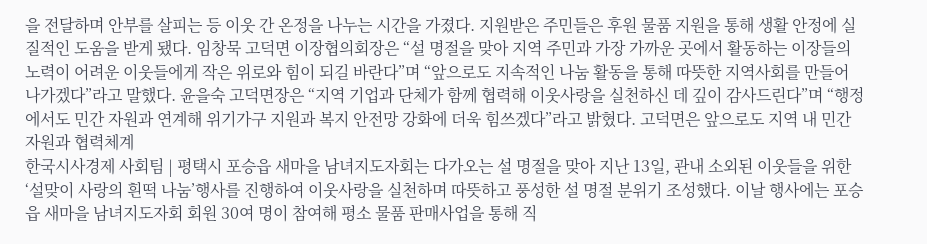을 전달하며 안부를 살피는 등 이웃 간 온정을 나누는 시간을 가졌다. 지원받은 주민들은 후원 물품 지원을 통해 생활 안정에 실질적인 도움을 받게 됐다. 임창묵 고덕면 이장협의회장은 “설 명절을 맞아 지역 주민과 가장 가까운 곳에서 활동하는 이장들의 노력이 어려운 이웃들에게 작은 위로와 힘이 되길 바란다”며 “앞으로도 지속적인 나눔 활동을 통해 따뜻한 지역사회를 만들어 나가겠다”라고 말했다. 윤을숙 고덕면장은 “지역 기업과 단체가 함께 협력해 이웃사랑을 실천하신 데 깊이 감사드린다”며 “행정에서도 민간 자원과 연계해 위기가구 지원과 복지 안전망 강화에 더욱 힘쓰겠다”라고 밝혔다. 고덕면은 앞으로도 지역 내 민간 자원과 협력체계
한국시사경제 사회팀 | 평택시 포승읍 새마을 남녀지도자회는 다가오는 설 명절을 맞아 지난 13일, 관내 소외된 이웃들을 위한 ‘설맞이 사랑의 흰떡 나눔’행사를 진행하여 이웃사랑을 실천하며 따뜻하고 풍성한 설 명절 분위기 조성했다. 이날 행사에는 포승읍 새마을 남녀지도자회 회원 30여 명이 참여해 평소 물품 판매사업을 통해 직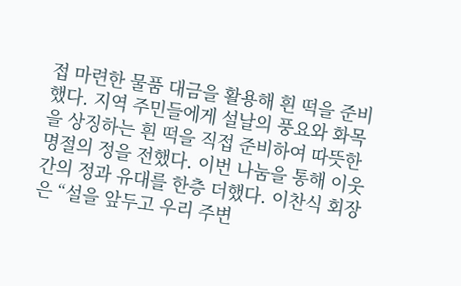접 마련한 물품 대금을 활용해 흰 떡을 준비했다. 지역 주민들에게 설날의 풍요와 화목을 상징하는 흰 떡을 직접 준비하여 따뜻한 명절의 정을 전했다. 이번 나눔을 통해 이웃 간의 정과 유대를 한층 더했다. 이찬식 회장은 “설을 앞두고 우리 주변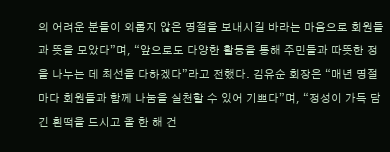의 어려운 분들이 외롭지 않은 명절을 보내시길 바라는 마음으로 회원들과 뜻을 모았다”며, “앞으로도 다양한 활동을 통해 주민들과 따뜻한 정을 나누는 데 최선을 다하겠다”라고 전했다. 김유순 회장은 “매년 명절마다 회원들과 함께 나눔을 실천할 수 있어 기쁘다”며, “정성이 가득 담긴 흰떡을 드시고 올 한 해 건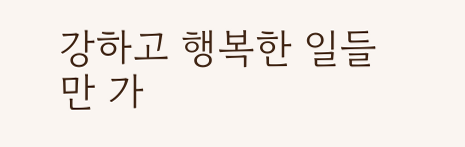강하고 행복한 일들만 가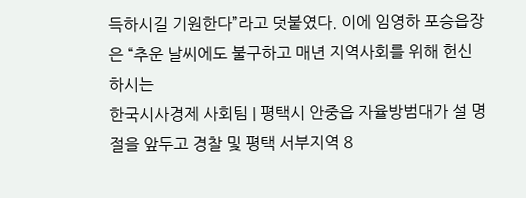득하시길 기원한다”라고 덧붙였다. 이에 임영하 포승읍장은 “추운 날씨에도 불구하고 매년 지역사회를 위해 헌신하시는
한국시사경제 사회팀 | 평택시 안중읍 자율방범대가 설 명절을 앞두고 경찰 및 평택 서부지역 8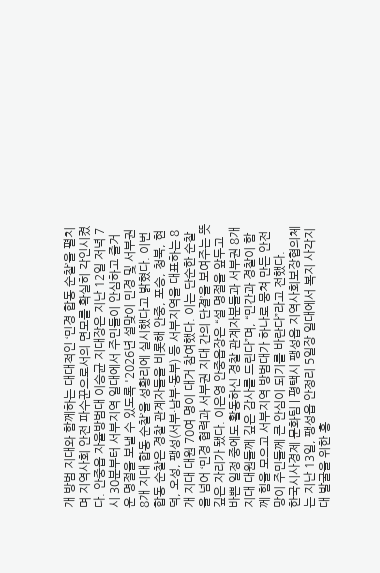개 방범 지대와 함께하는 대대적인 ‘민경 합동 순찰’을 펼치며 지역사회 안전 파수꾼으로서의 면모를 확실히 각인시켰다. 안중읍 자율방범대 이승균 지대장은 지난 12일 저녁 7시 30분부터 서부지역 일대에서 주민들이 안심하고 즐거운 명절을 보낼 수 있도록 '2026년 설맞이 민경 및 서부권 8개 지대 합동 순찰’을 성황리에 실시했다고 밝혔다. 이번 합동 순찰은 경찰 관계자들을 비롯해 안중, 포승, 청북, 현덕, 오성, 팽성(서부·남부·동부) 등 서부지역을 대표하는 8개 지대 대원 70여 명이 대거 참여했다. 이는 단순한 순찰을 넘어 ‘민경 협력과 서부권 지대 간의 단결’을 보여주는 뜻깊은 자리가 됐다. 이은영 안중읍장은 “설 명절을 앞두고 바쁜 일정 중에도 활동하신 경찰 관계자분들과 서부권 8개 지대 대원들께 깊은 감사를 드린다”며, “민간과 경찰이 함께 힘을 모으고 서부지역 방범대가 하나로 뭉쳐 만든 안전망이 주민들께 큰 안심이 되기를 바란다”라고 전했다.
한국시사경제 문화팀 | 평택시 팽성읍 지역사회보장협의체는 지난 13일, 팽성읍 안정리 5일장 일대에서 복지 사각지대 발굴을 위한 홍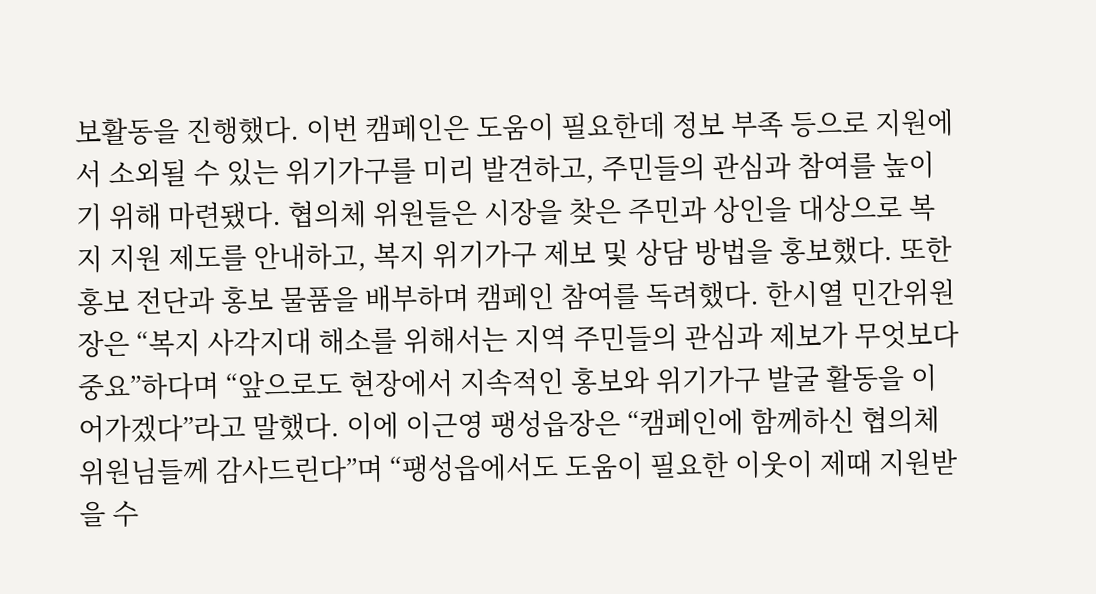보활동을 진행했다. 이번 캠페인은 도움이 필요한데 정보 부족 등으로 지원에서 소외될 수 있는 위기가구를 미리 발견하고, 주민들의 관심과 참여를 높이기 위해 마련됐다. 협의체 위원들은 시장을 찾은 주민과 상인을 대상으로 복지 지원 제도를 안내하고, 복지 위기가구 제보 및 상담 방법을 홍보했다. 또한 홍보 전단과 홍보 물품을 배부하며 캠페인 참여를 독려했다. 한시열 민간위원장은 “복지 사각지대 해소를 위해서는 지역 주민들의 관심과 제보가 무엇보다 중요”하다며 “앞으로도 현장에서 지속적인 홍보와 위기가구 발굴 활동을 이어가겠다”라고 말했다. 이에 이근영 팽성읍장은 “캠페인에 함께하신 협의체 위원님들께 감사드린다”며 “팽성읍에서도 도움이 필요한 이웃이 제때 지원받을 수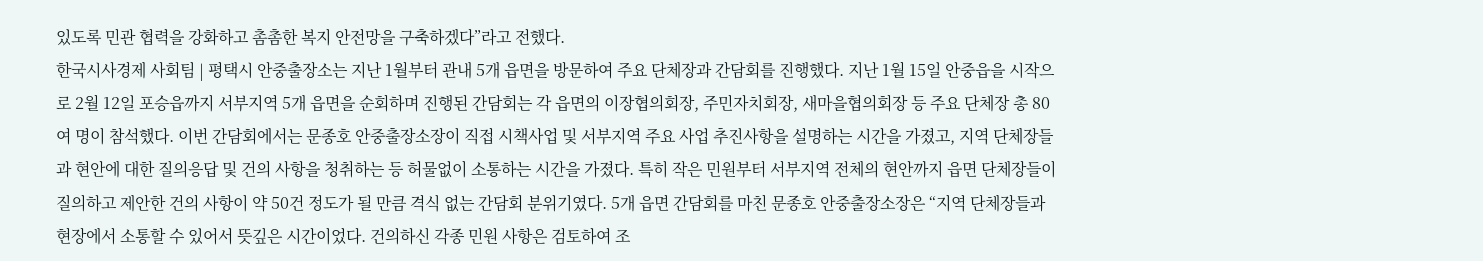있도록 민관 협력을 강화하고 촘촘한 복지 안전망을 구축하겠다”라고 전했다.
한국시사경제 사회팀 | 평택시 안중출장소는 지난 1월부터 관내 5개 읍면을 방문하여 주요 단체장과 간담회를 진행했다. 지난 1월 15일 안중읍을 시작으로 2월 12일 포승읍까지 서부지역 5개 읍면을 순회하며 진행된 간담회는 각 읍면의 이장협의회장, 주민자치회장, 새마을협의회장 등 주요 단체장 총 80여 명이 참석했다. 이번 간담회에서는 문종호 안중출장소장이 직접 시책사업 및 서부지역 주요 사업 추진사항을 설명하는 시간을 가졌고, 지역 단체장들과 현안에 대한 질의응답 및 건의 사항을 청취하는 등 허물없이 소통하는 시간을 가졌다. 특히 작은 민원부터 서부지역 전체의 현안까지 읍면 단체장들이 질의하고 제안한 건의 사항이 약 50건 정도가 될 만큼 격식 없는 간담회 분위기였다. 5개 읍면 간담회를 마친 문종호 안중출장소장은 “지역 단체장들과 현장에서 소통할 수 있어서 뜻깊은 시간이었다. 건의하신 각종 민원 사항은 검토하여 조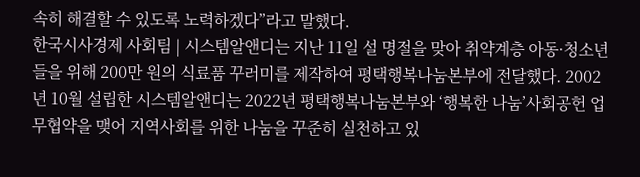속히 해결할 수 있도록 노력하겠다”라고 말했다.
한국시사경제 사회팀 | 시스템알앤디는 지난 11일 설 명절을 맞아 취약계층 아동·청소년들을 위해 200만 원의 식료품 꾸러미를 제작하여 평택행복나눔본부에 전달했다. 2002년 10월 설립한 시스템알앤디는 2022년 평택행복나눔본부와 ‘행복한 나눔’사회공헌 업무협약을 맺어 지역사회를 위한 나눔을 꾸준히 실천하고 있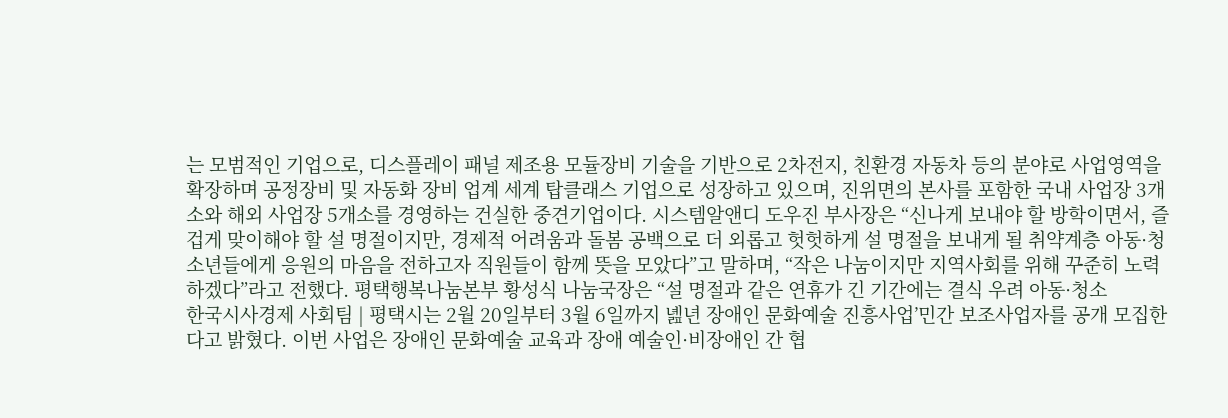는 모범적인 기업으로, 디스플레이 패널 제조용 모듈장비 기술을 기반으로 2차전지, 친환경 자동차 등의 분야로 사업영역을 확장하며 공정장비 및 자동화 장비 업계 세계 탑클래스 기업으로 성장하고 있으며, 진위면의 본사를 포함한 국내 사업장 3개소와 해외 사업장 5개소를 경영하는 건실한 중견기업이다. 시스템알앤디 도우진 부사장은 “신나게 보내야 할 방학이면서, 즐겁게 맞이해야 할 설 명절이지만, 경제적 어려움과 돌봄 공백으로 더 외롭고 헛헛하게 설 명절을 보내게 될 취약계층 아동·청소년들에게 응원의 마음을 전하고자 직원들이 함께 뜻을 모았다”고 말하며, “작은 나눔이지만 지역사회를 위해 꾸준히 노력하겠다”라고 전했다. 평택행복나눔본부 황성식 나눔국장은 “설 명절과 같은 연휴가 긴 기간에는 결식 우려 아동·청소
한국시사경제 사회팀 | 평택시는 2월 20일부터 3월 6일까지 녪년 장애인 문화예술 진흥사업’민간 보조사업자를 공개 모집한다고 밝혔다. 이번 사업은 장애인 문화예술 교육과 장애 예술인·비장애인 간 협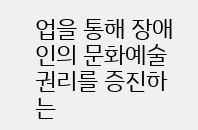업을 통해 장애인의 문화예술 권리를 증진하는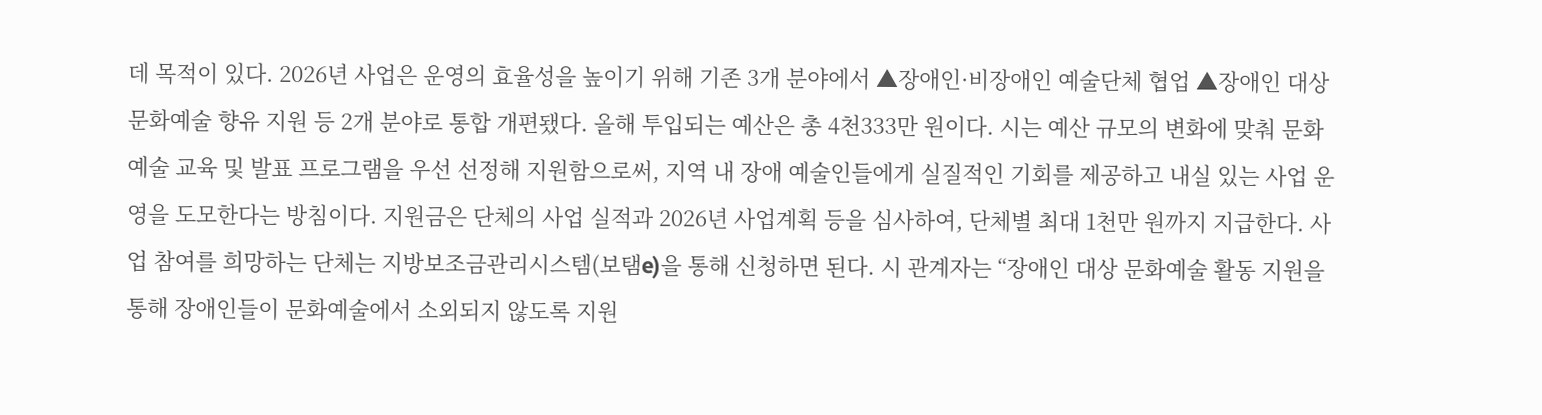데 목적이 있다. 2026년 사업은 운영의 효율성을 높이기 위해 기존 3개 분야에서 ▲장애인·비장애인 예술단체 협업 ▲장애인 대상 문화예술 향유 지원 등 2개 분야로 통합 개편됐다. 올해 투입되는 예산은 총 4천333만 원이다. 시는 예산 규모의 변화에 맞춰 문화예술 교육 및 발표 프로그램을 우선 선정해 지원함으로써, 지역 내 장애 예술인들에게 실질적인 기회를 제공하고 내실 있는 사업 운영을 도모한다는 방침이다. 지원금은 단체의 사업 실적과 2026년 사업계획 등을 심사하여, 단체별 최대 1천만 원까지 지급한다. 사업 참여를 희망하는 단체는 지방보조금관리시스템(보탬e)을 통해 신청하면 된다. 시 관계자는 “장애인 대상 문화예술 활동 지원을 통해 장애인들이 문화예술에서 소외되지 않도록 지원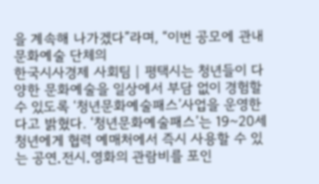을 계속해 나가겠다”라며, “이번 공모에 관내 문화예술 단체의
한국시사경제 사회팀 | 평택시는 청년들이 다양한 문화예술을 일상에서 부담 없이 경험할 수 있도록 ‘청년문화예술패스’사업을 운영한다고 밝혔다. ‘청년문화예술패스’는 19~20세 청년에게 협력 예매처에서 즉시 사용할 수 있는 공연․전시․영화의 관람비를 포인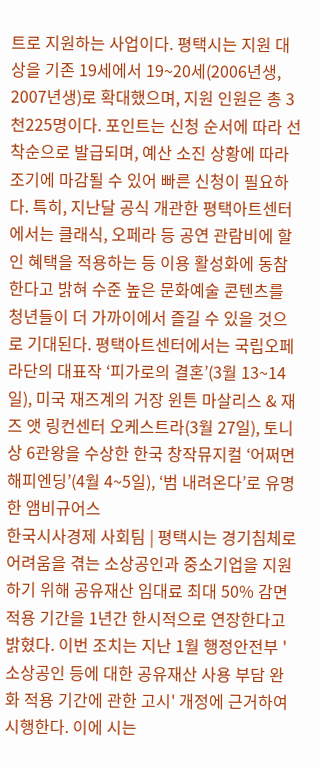트로 지원하는 사업이다. 평택시는 지원 대상을 기존 19세에서 19~20세(2006년생, 2007년생)로 확대했으며, 지원 인원은 총 3천225명이다. 포인트는 신청 순서에 따라 선착순으로 발급되며, 예산 소진 상황에 따라 조기에 마감될 수 있어 빠른 신청이 필요하다. 특히, 지난달 공식 개관한 평택아트센터에서는 클래식, 오페라 등 공연 관람비에 할인 혜택을 적용하는 등 이용 활성화에 동참한다고 밝혀 수준 높은 문화예술 콘텐츠를 청년들이 더 가까이에서 즐길 수 있을 것으로 기대된다. 평택아트센터에서는 국립오페라단의 대표작 ‘피가로의 결혼’(3월 13~14일), 미국 재즈계의 거장 윈튼 마살리스 & 재즈 앳 링컨센터 오케스트라(3월 27일), 토니상 6관왕을 수상한 한국 창작뮤지컬 ‘어쩌면 해피엔딩’(4월 4~5일), ‘범 내려온다’로 유명한 앰비규어스
한국시사경제 사회팀 | 평택시는 경기침체로 어려움을 겪는 소상공인과 중소기업을 지원하기 위해 공유재산 임대료 최대 50% 감면 적용 기간을 1년간 한시적으로 연장한다고 밝혔다. 이번 조치는 지난 1월 행정안전부 '소상공인 등에 대한 공유재산 사용 부담 완화 적용 기간에 관한 고시' 개정에 근거하여 시행한다. 이에 시는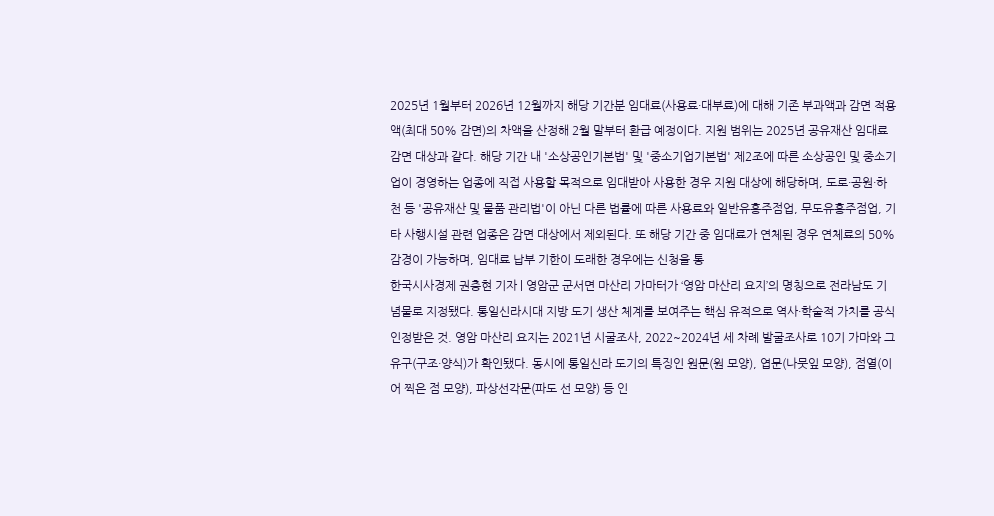2025년 1월부터 2026년 12월까지 해당 기간분 임대료(사용료·대부료)에 대해 기존 부과액과 감면 적용액(최대 50% 감면)의 차액을 산정해 2월 말부터 환급 예정이다. 지원 범위는 2025년 공유재산 임대료 감면 대상과 같다. 해당 기간 내 '소상공인기본법' 및 '중소기업기본법' 제2조에 따른 소상공인 및 중소기업이 경영하는 업종에 직접 사용할 목적으로 임대받아 사용한 경우 지원 대상에 해당하며, 도로·공원·하천 등 '공유재산 및 물품 관리법'이 아닌 다른 법률에 따른 사용료와 일반유흥주점업, 무도유흥주점업, 기타 사행시설 관련 업종은 감면 대상에서 제외된다. 또 해당 기간 중 임대료가 연체된 경우 연체료의 50% 감경이 가능하며, 임대료 납부 기한이 도래한 경우에는 신청을 통
한국시사경제 권충현 기자 | 영암군 군서면 마산리 가마터가 ‘영암 마산리 요지’의 명칭으로 전라남도 기념물로 지정됐다. 통일신라시대 지방 도기 생산 체계를 보여주는 핵심 유적으로 역사·학술적 가치를 공식 인정받은 것. 영암 마산리 요지는 2021년 시굴조사, 2022~2024년 세 차례 발굴조사로 10기 가마와 그 유구(구조·양식)가 확인됐다. 동시에 통일신라 도기의 특징인 원문(원 모양), 엽문(나뭇잎 모양), 점열(이어 찍은 점 모양), 파상선각문(파도 선 모양) 등 인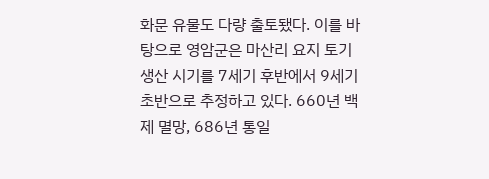화문 유물도 다량 출토됐다. 이를 바탕으로 영암군은 마산리 요지 토기 생산 시기를 7세기 후반에서 9세기 초반으로 추정하고 있다. 660년 백제 멸망, 686년 통일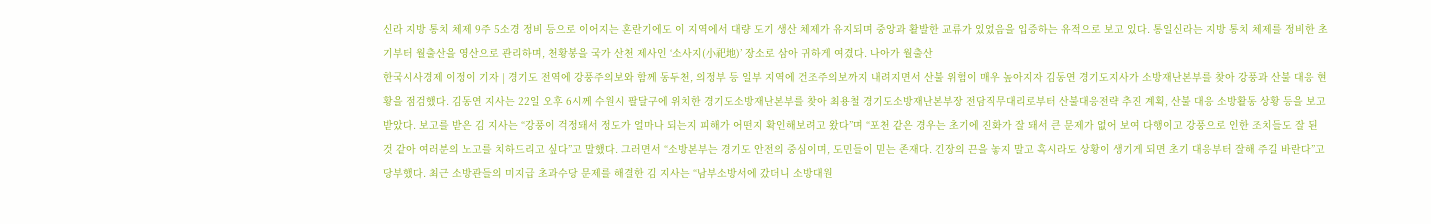신라 지방 통치 체제 9주 5소경 정비 등으로 이어지는 혼란기에도 이 지역에서 대량 도기 생산 체제가 유지되며 중앙과 활발한 교류가 있었음을 입증하는 유적으로 보고 있다. 통일신라는 지방 통치 체제를 정비한 초기부터 월출산을 영산으로 관리하며, 천황봉을 국가 산천 제사인 ‘소사지(小祀地)’ 장소로 삼아 귀하게 여겼다. 나아가 월출산
한국시사경제 이정이 기자 | 경기도 전역에 강풍주의보와 함께 동두천, 의정부 등 일부 지역에 건조주의보까지 내려지면서 산불 위험이 매우 높아지자 김동연 경기도지사가 소방재난본부를 찾아 강풍과 산불 대응 현황을 점검했다. 김동연 지사는 22일 오후 6시께 수원시 팔달구에 위치한 경기도소방재난본부를 찾아 최용철 경기도소방재난본부장 전담직무대리로부터 산불대응전략 추진 계획, 산불 대응 소방활동 상황 등을 보고 받았다. 보고를 받은 김 지사는 “강풍이 걱정돼서 정도가 얼마나 되는지 피해가 어떤지 확인해보려고 왔다”며 “포천 같은 경우는 초기에 진화가 잘 돼서 큰 문제가 없어 보여 다행이고 강풍으로 인한 조치들도 잘 된 것 같아 여러분의 노고를 치하드리고 싶다”고 말했다. 그러면서 “소방본부는 경기도 안전의 중심이며, 도민들이 믿는 존재다. 긴장의 끈을 놓지 말고 혹시라도 상황이 생기게 되면 초기 대응부터 잘해 주길 바란다”고 당부했다. 최근 소방관들의 미지급 초과수당 문제를 해결한 김 지사는 “남부소방서에 갔더니 소방대원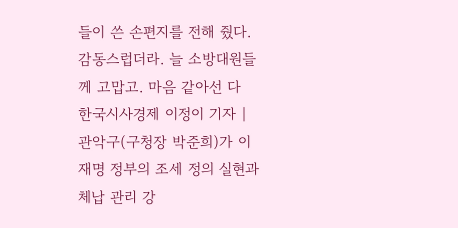들이 쓴 손편지를 전해 줬다. 감동스럽더라. 늘 소방대원들께 고맙고. 마음 같아선 다
한국시사경제 이정이 기자 | 관악구(구청장 박준희)가 이재명 정부의 조세 정의 실현과 체납 관리 강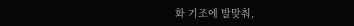화 기조에 발맞춰,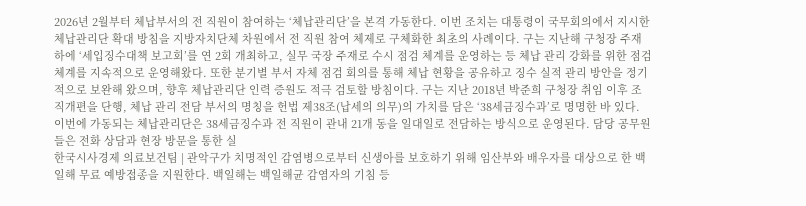2026년 2월부터 체납부서의 전 직원이 참여하는 ‘체납관리단’을 본격 가동한다. 이번 조치는 대통령이 국무회의에서 지시한 체납관리단 확대 방침을 지방자치단체 차원에서 전 직원 참여 체제로 구체화한 최초의 사례이다. 구는 지난해 구청장 주재하에 ‘세입징수대책 보고회’를 연 2회 개최하고, 실무 국장 주재로 수시 점검 체계를 운영하는 등 체납 관리 강화를 위한 점검 체계를 지속적으로 운영해왔다. 또한 분기별 부서 자체 점검 회의를 통해 체납 현황을 공유하고 징수 실적 관리 방안을 정기적으로 보완해 왔으며, 향후 체납관리단 인력 증원도 적극 검토할 방침이다. 구는 지난 2018년 박준희 구청장 취임 이후 조직개편을 단행, 체납 관리 전담 부서의 명칭을 헌법 제38조(납세의 의무)의 가치를 담은 ‘38세금징수과’로 명명한 바 있다. 이번에 가동되는 체납관리단은 38세금징수과 전 직원이 관내 21개 동을 일대일로 전담하는 방식으로 운영된다. 담당 공무원들은 전화 상담과 현장 방문을 통한 실
한국시사경제 의료보건팀 | 관악구가 치명적인 감염병으로부터 신생아를 보호하기 위해 임산부와 배우자를 대상으로 한 백일해 무료 예방접종을 지원한다. 백일해는 백일해균 감염자의 기침 등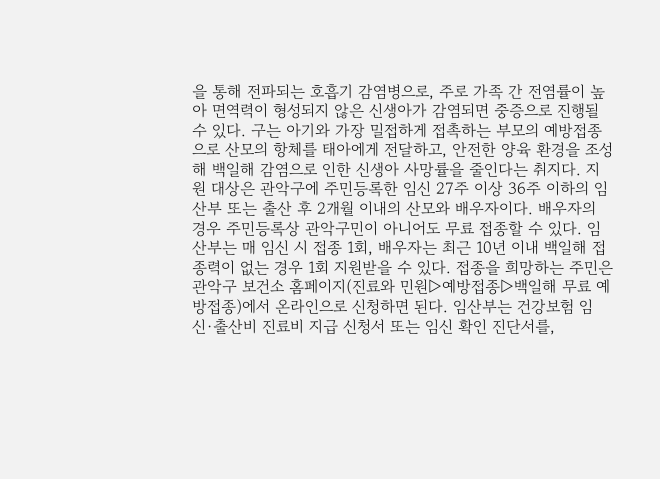을 통해 전파되는 호흡기 감염병으로, 주로 가족 간 전염률이 높아 면역력이 형성되지 않은 신생아가 감염되면 중증으로 진행될 수 있다. 구는 아기와 가장 밀접하게 접촉하는 부모의 예방접종으로 산모의 항체를 태아에게 전달하고, 안전한 양육 환경을 조성해 백일해 감염으로 인한 신생아 사망률을 줄인다는 취지다. 지원 대상은 관악구에 주민등록한 임신 27주 이상 36주 이하의 임산부 또는 출산 후 2개월 이내의 산모와 배우자이다. 배우자의 경우 주민등록상 관악구민이 아니어도 무료 접종할 수 있다. 임산부는 매 임신 시 접종 1회, 배우자는 최근 10년 이내 백일해 접종력이 없는 경우 1회 지원받을 수 있다. 접종을 희망하는 주민은 관악구 보건소 홈페이지(진료와 민원▷예방접종▷백일해 무료 예방접종)에서 온라인으로 신청하면 된다. 임산부는 건강보험 임신·출산비 진료비 지급 신청서 또는 임신 확인 진단서를,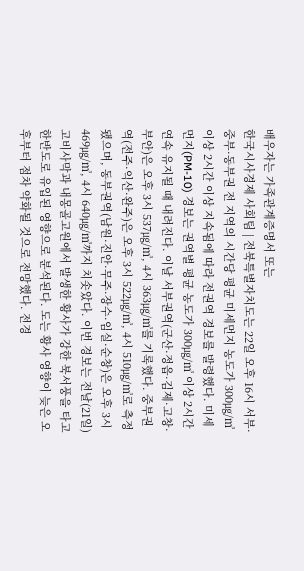배우자는 가족관계증명서 또는
한국시사경제 사회팀 | 전북특별자치도는 22일 오후 16시 서부·중부·동부권 전 지역의 시간당 평균 미세먼지 농도가 300㎍/㎥ 이상 2시간 이상 지속됨에 따라 전권역 경보를 발령했다. 미세먼지(PM-10) 경보는 권역별 평균 농도가 300㎍/㎥ 이상 2시간 연속 유지될 때 내려진다. 이날 서부권역(군산·정읍·김제·고창·부안)은 오후 3시 537㎍/㎥, 4시 363㎍/㎥를 기록했다. 중부권역(전주·익산·완주)은 오후 3시 522㎍/㎥, 4시 510㎍/㎥로 측정됐으며, 동부권역(남원·진안·무주·장수·임실·순창)은 오후 3시 469㎍/㎥, 4시 640㎍/㎥까지 치솟았다. 이번 경보는 전날(21일) 고비사막과 내몽골고원에서 발생한 황사가 강한 북서풍을 타고 한반도로 유입된 영향으로 분석된다. 도는 황사 영향이 늦은 오후부터 점차 약화될 것으로 전망했다. 전경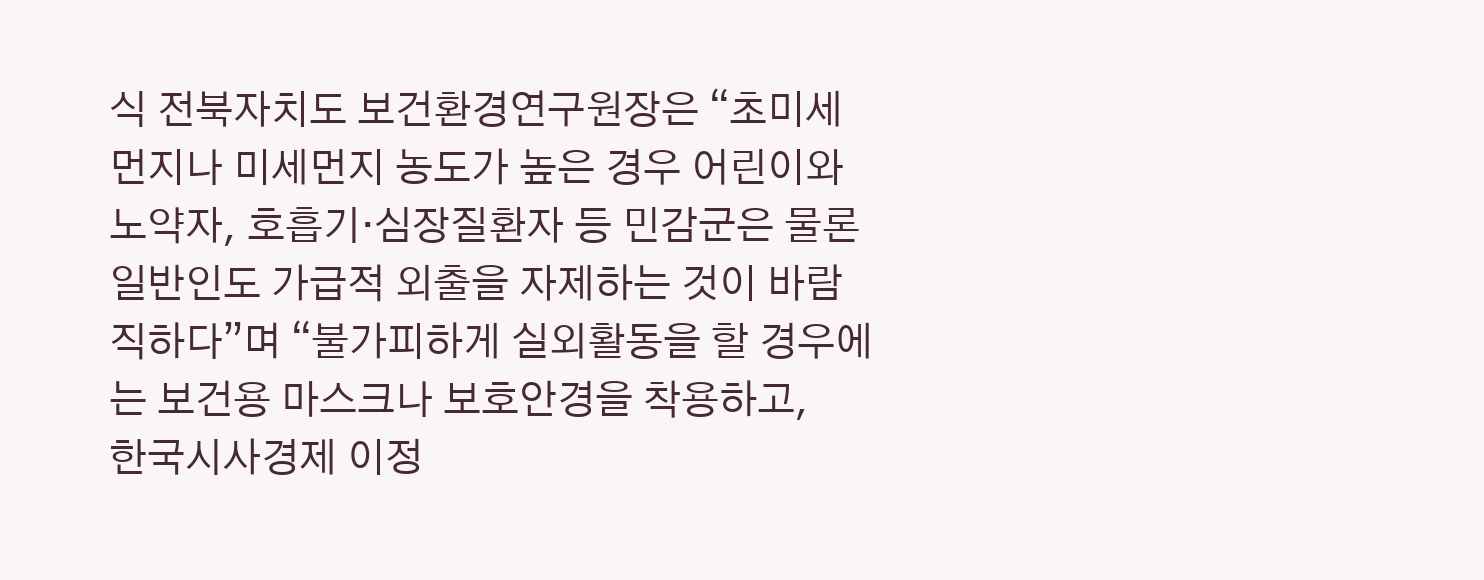식 전북자치도 보건환경연구원장은 “초미세먼지나 미세먼지 농도가 높은 경우 어린이와 노약자, 호흡기·심장질환자 등 민감군은 물론 일반인도 가급적 외출을 자제하는 것이 바람직하다”며 “불가피하게 실외활동을 할 경우에는 보건용 마스크나 보호안경을 착용하고,
한국시사경제 이정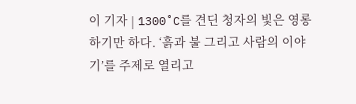이 기자 | 1300˚C를 견딘 청자의 빛은 영롱하기만 하다. ‘흙과 불 그리고 사람의 이야기’를 주제로 열리고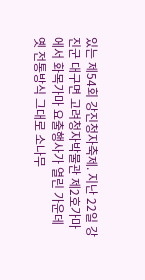있는 제54회 강진청자축제. 지난 22일 강진군 대구면 고려청자박물관 제2호가마에서 화목가마 요출행사가 열린 가운데 옛 전통방식 그대로 소나무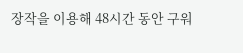장작을 이용해 48시간 동안 구워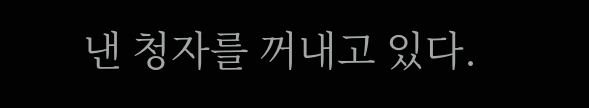낸 청자를 꺼내고 있다.